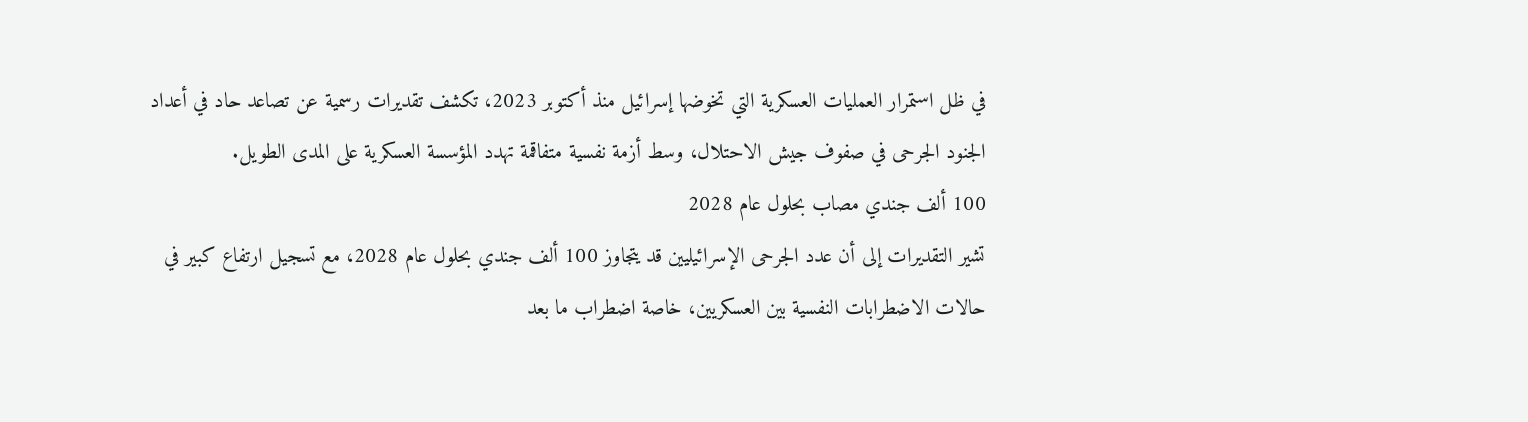في ظل استمرار العمليات العسكرية التي تخوضها إسرائيل منذ أكتوبر 2023، تكشف تقديرات رسمية عن تصاعد حاد في أعداد الجنود الجرحى في صفوف جيش الاحتلال، وسط أزمة نفسية متفاقمة تهدد المؤسسة العسكرية على المدى الطويل.
100 ألف جندي مصاب بحلول عام 2028
تشير التقديرات إلى أن عدد الجرحى الإسرائيليين قد يتجاوز 100 ألف جندي بحلول عام 2028، مع تسجيل ارتفاع كبير في حالات الاضطرابات النفسية بين العسكريين، خاصة اضطراب ما بعد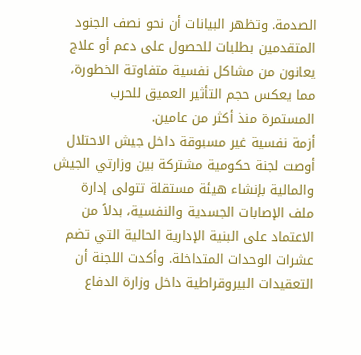الصدمة. وتظهر البيانات أن نحو نصف الجنود المتقدمين بطلبات للحصول على دعم أو علاج يعانون من مشاكل نفسية متفاوتة الخطورة، مما يعكس حجم التأثير العميق للحرب المستمرة منذ أكثر من عامين.
أزمة نفسية غير مسبوقة داخل جيش الاحتلال
أوصت لجنة حكومية مشتركة بين وزارتي الجيش والمالية بإنشاء هيئة مستقلة تتولى إدارة ملف الإصابات الجسدية والنفسية، بدلاً من الاعتماد على البنية الإدارية الحالية التي تضم عشرات الوحدات المتداخلة. وأكدت اللجنة أن التعقيدات البيروقراطية داخل وزارة الدفاع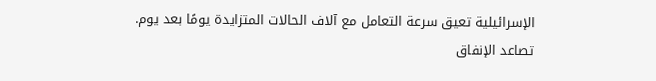الإسرائيلية تعيق سرعة التعامل مع آلاف الحالات المتزايدة يومًا بعد يوم.
تصاعد الإنفاق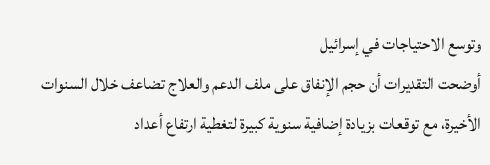وتوسع الاحتياجات في إسرائيل
أوضحت التقديرات أن حجم الإنفاق على ملف الدعم والعلاج تضاعف خلال السنوات الأخيرة، مع توقعات بزيادة إضافية سنوية كبيرة لتغطية ارتفاع أعداد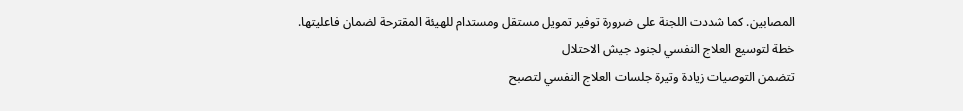المصابين. كما شددت اللجنة على ضرورة توفير تمويل مستقل ومستدام للهيئة المقترحة لضمان فاعليتها.
خطة لتوسيع العلاج النفسي لجنود جيش الاحتلال
تتضمن التوصيات زيادة وتيرة جلسات العلاج النفسي لتصبح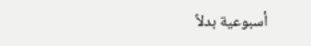أسبوعية بدلاً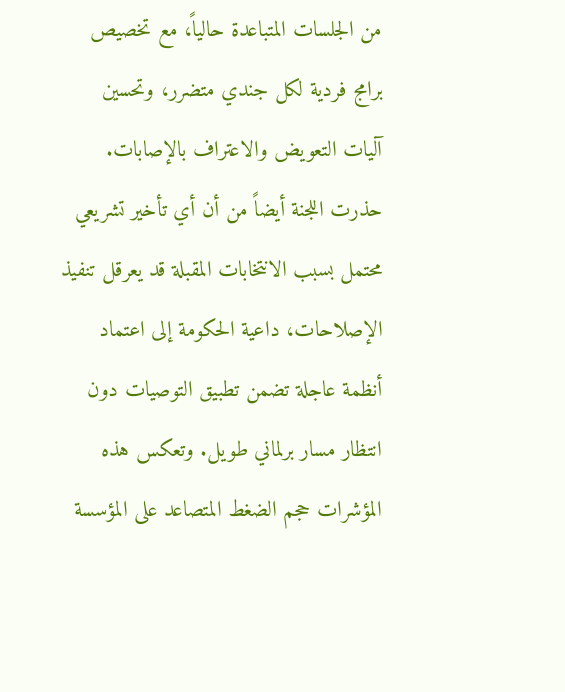من الجلسات المتباعدة حالياً، مع تخصيص برامج فردية لكل جندي متضرر، وتحسين آليات التعويض والاعتراف بالإصابات. حذرت اللجنة أيضاً من أن أي تأخير تشريعي محتمل بسبب الانتخابات المقبلة قد يعرقل تنفيذ الإصلاحات، داعية الحكومة إلى اعتماد أنظمة عاجلة تضمن تطبيق التوصيات دون انتظار مسار برلماني طويل. وتعكس هذه المؤشرات حجم الضغط المتصاعد على المؤسسة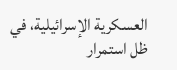العسكرية الإسرائيلية، في ظل استمرار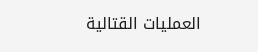العمليات القتالية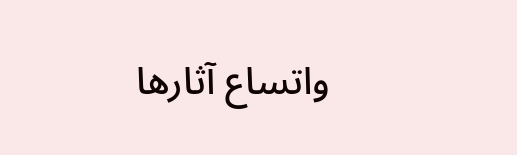واتساع آثارها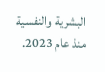البشرية والنفسية منذ عام 2023.